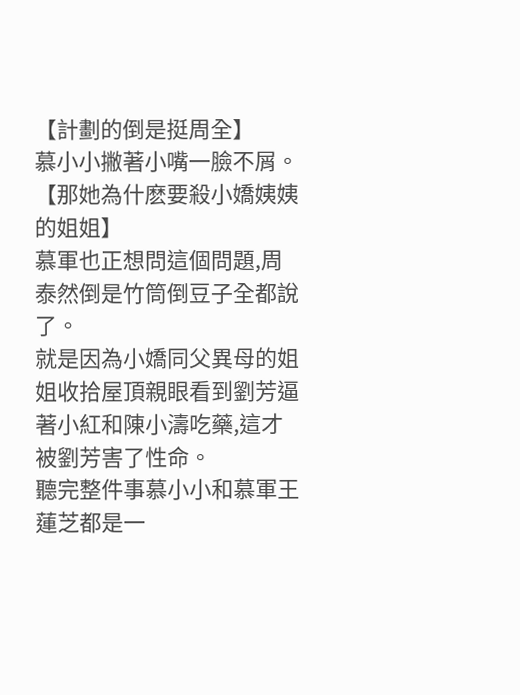【計劃的倒是挺周全】
慕小小撇著小嘴一臉不屑。
【那她為什麽要殺小嬌姨姨的姐姐】
慕軍也正想問這個問題,周泰然倒是竹筒倒豆子全都說了。
就是因為小嬌同父異母的姐姐收拾屋頂親眼看到劉芳逼著小紅和陳小濤吃藥,這才被劉芳害了性命。
聽完整件事慕小小和慕軍王蓮芝都是一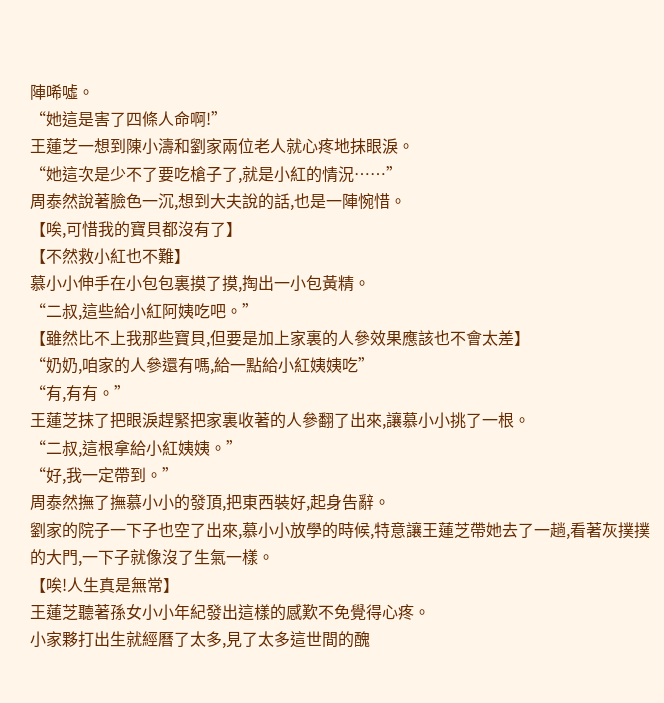陣唏噓。
“她這是害了四條人命啊!”
王蓮芝一想到陳小濤和劉家兩位老人就心疼地抹眼淚。
“她這次是少不了要吃槍子了,就是小紅的情況……”
周泰然說著臉色一沉,想到大夫說的話,也是一陣惋惜。
【唉,可惜我的寶貝都沒有了】
【不然救小紅也不難】
慕小小伸手在小包包裏摸了摸,掏出一小包黃精。
“二叔,這些給小紅阿姨吃吧。”
【雖然比不上我那些寶貝,但要是加上家裏的人參效果應該也不會太差】
“奶奶,咱家的人參還有嗎,給一點給小紅姨姨吃”
“有,有有。”
王蓮芝抹了把眼淚趕緊把家裏收著的人參翻了出來,讓慕小小挑了一根。
“二叔,這根拿給小紅姨姨。”
“好,我一定帶到。”
周泰然撫了撫慕小小的發頂,把東西裝好,起身告辭。
劉家的院子一下子也空了出來,慕小小放學的時候,特意讓王蓮芝帶她去了一趟,看著灰撲撲的大門,一下子就像沒了生氣一樣。
【唉!人生真是無常】
王蓮芝聽著孫女小小年紀發出這樣的感歎不免覺得心疼。
小家夥打出生就經曆了太多,見了太多這世間的醜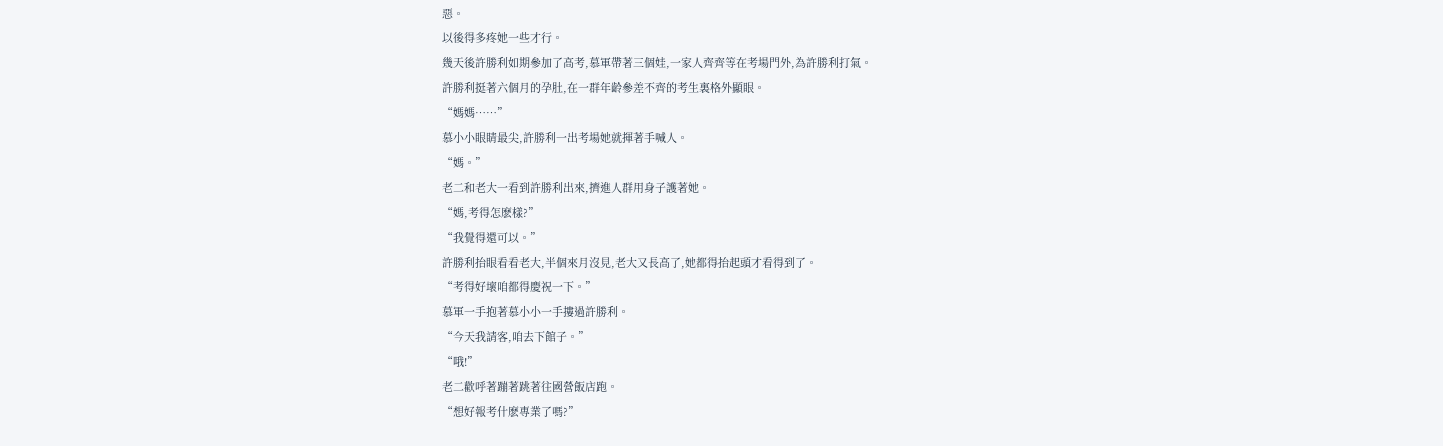惡。
以後得多疼她一些才行。
幾天後許勝利如期參加了高考,慕軍帶著三個娃,一家人齊齊等在考場門外,為許勝利打氣。
許勝利挺著六個月的孕肚,在一群年齡參差不齊的考生裏格外顯眼。
“媽媽……”
慕小小眼睛最尖,許勝利一出考場她就揮著手喊人。
“媽。”
老二和老大一看到許勝利出來,擠進人群用身子護著她。
“媽,考得怎麽樣?”
“我覺得還可以。”
許勝利抬眼看看老大,半個來月沒見,老大又長高了,她都得抬起頭才看得到了。
“考得好壞咱都得慶祝一下。”
慕軍一手抱著慕小小一手摟過許勝利。
“今天我請客,咱去下館子。”
“哦!”
老二歡呼著蹦著跳著往國營飯店跑。
“想好報考什麽專業了嗎?”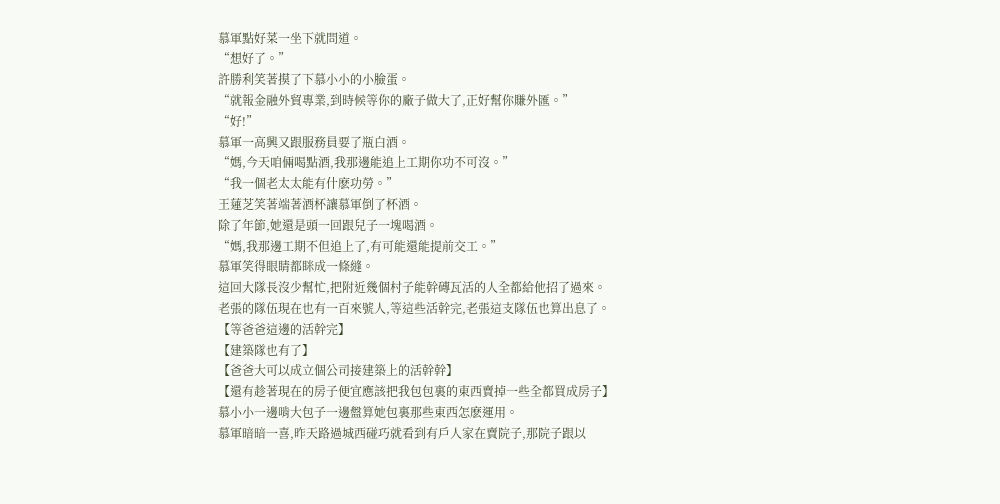慕軍點好菜一坐下就問道。
“想好了。”
許勝利笑著摸了下慕小小的小臉蛋。
“就報金融外貿專業,到時候等你的廠子做大了,正好幫你賺外匯。”
“好!”
慕軍一高興又跟服務員要了瓶白酒。
“媽,今天咱倆喝點酒,我那邊能追上工期你功不可沒。”
“我一個老太太能有什麽功勞。”
王蓮芝笑著端著酒杯讓慕軍倒了杯酒。
除了年節,她還是頭一回跟兒子一塊喝酒。
“媽,我那邊工期不但追上了,有可能還能提前交工。”
慕軍笑得眼睛都眯成一條縫。
這回大隊長沒少幫忙,把附近幾個村子能幹磚瓦活的人全都給他招了過來。
老張的隊伍現在也有一百來號人,等這些活幹完,老張這支隊伍也算出息了。
【等爸爸這邊的活幹完】
【建築隊也有了】
【爸爸大可以成立個公司接建築上的活幹幹】
【還有趁著現在的房子便宜應該把我包包裏的東西賣掉一些全都買成房子】
慕小小一邊啃大包子一邊盤算她包裏那些東西怎麽運用。
慕軍暗暗一喜,昨天路過城西碰巧就看到有戶人家在賣院子,那院子跟以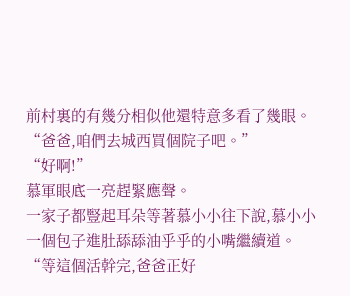前村裏的有幾分相似他還特意多看了幾眼。
“爸爸,咱們去城西買個院子吧。”
“好啊!”
慕軍眼底一亮趕緊應聲。
一家子都豎起耳朵等著慕小小往下說,慕小小一個包子進肚舔舔油乎乎的小嘴繼續道。
“等這個活幹完,爸爸正好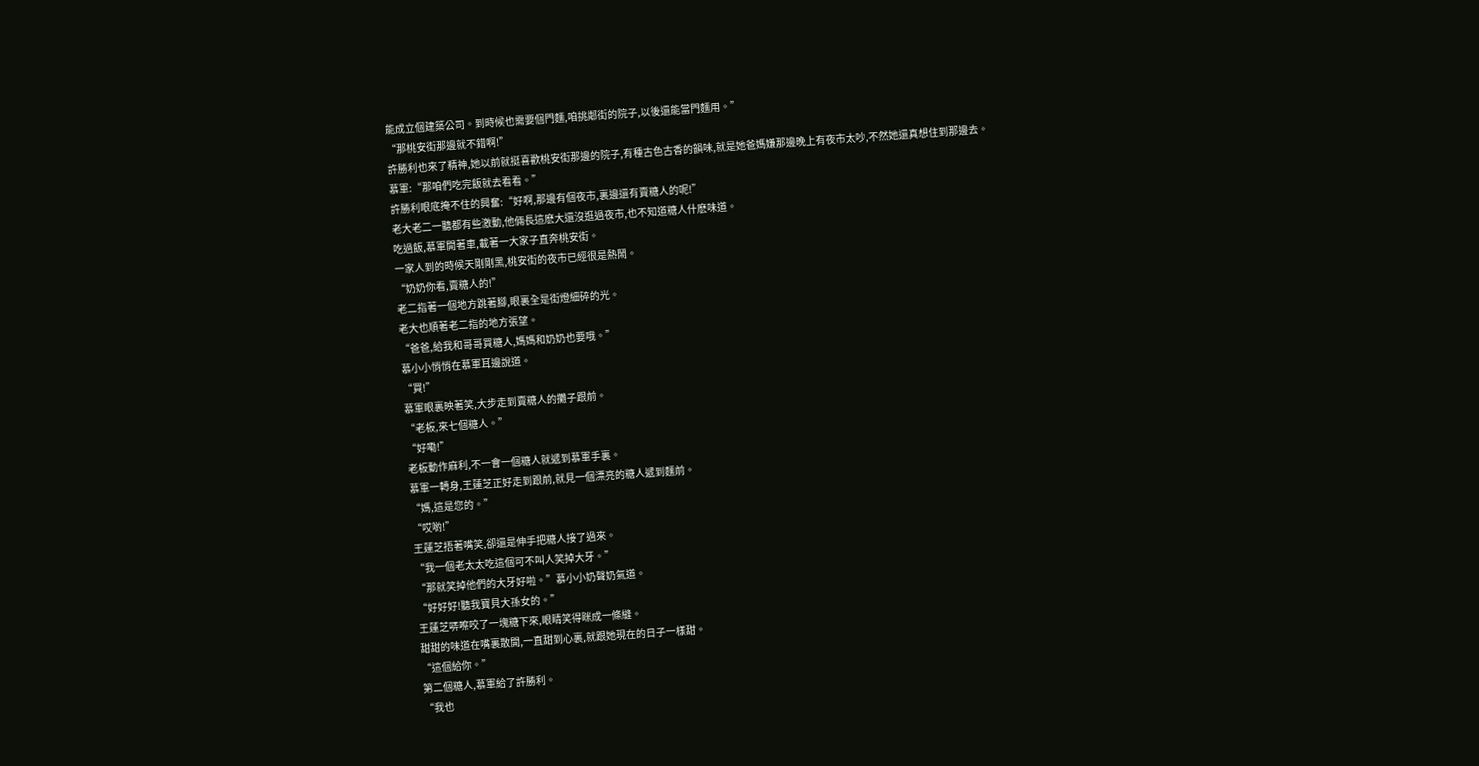能成立個建築公司。到時候也需要個門麵,咱挑鄰街的院子,以後還能當門麵用。”
“那桃安街那邊就不錯啊!”
許勝利也來了精神,她以前就挺喜歡桃安街那邊的院子,有種古色古香的韻味,就是她爸媽嫌那邊晚上有夜市太吵,不然她還真想住到那邊去。
慕軍:“那咱們吃完飯就去看看。”
許勝利眼底掩不住的興奮:“好啊,那邊有個夜市,裏邊還有賣糖人的呢!”
老大老二一聽都有些激動,他倆長這麽大還沒逛過夜市,也不知道糖人什麽味道。
吃過飯,慕軍開著車,載著一大家子直奔桃安街。
一家人到的時候天剛剛黑,桃安街的夜市已經很是熱鬧。
“奶奶你看,賣糖人的!”
老二指著一個地方跳著腳,眼裏全是街燈細碎的光。
老大也順著老二指的地方張望。
“爸爸,給我和哥哥買糖人,媽媽和奶奶也要哦。”
慕小小悄悄在慕軍耳邊說道。
“買!”
慕軍眼裏映著笑,大步走到賣糖人的攤子跟前。
“老板,來七個糖人。”
“好嘞!”
老板動作麻利,不一會一個糖人就遞到慕軍手裏。
慕軍一轉身,王蓮芝正好走到跟前,就見一個漂亮的糖人遞到麵前。
“媽,這是您的。”
“哎喲!”
王蓮芝捂著嘴笑,卻還是伸手把糖人接了過來。
“我一個老太太吃這個可不叫人笑掉大牙。”
“那就笑掉他們的大牙好啦。”慕小小奶聲奶氣道。
“好好好!聽我寶貝大孫女的。”
王蓮芝哢嚓咬了一塊糖下來,眼睛笑得眯成一條縫。
甜甜的味道在嘴裏散開,一直甜到心裏,就跟她現在的日子一樣甜。
“這個給你。”
第二個糖人,慕軍給了許勝利。
“我也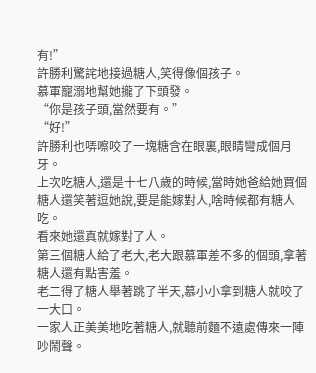有!”
許勝利驚詫地接過糖人,笑得像個孩子。
慕軍寵溺地幫她攏了下頭發。
“你是孩子頭,當然要有。”
“好!”
許勝利也哢嚓咬了一塊糖含在眼裏,眼睛彎成個月牙。
上次吃糖人,還是十七八歲的時候,當時她爸給她買個糖人還笑著逗她說,要是能嫁對人,啥時候都有糖人吃。
看來她還真就嫁對了人。
第三個糖人給了老大,老大跟慕軍差不多的個頭,拿著糖人還有點害羞。
老二得了糖人舉著跳了半天,慕小小拿到糖人就咬了一大口。
一家人正美美地吃著糖人,就聽前麵不遠處傳來一陣吵鬧聲。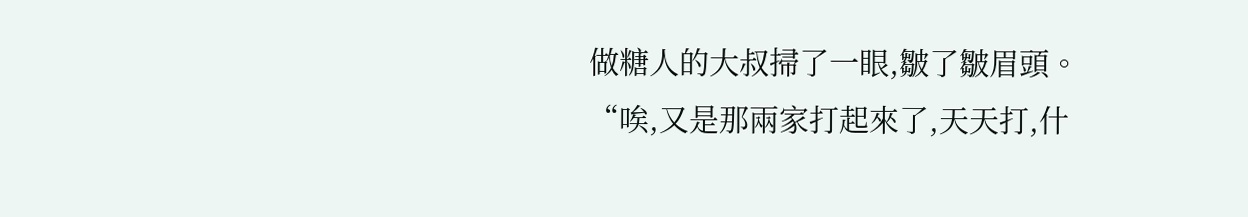做糖人的大叔掃了一眼,皺了皺眉頭。
“唉,又是那兩家打起來了,天天打,什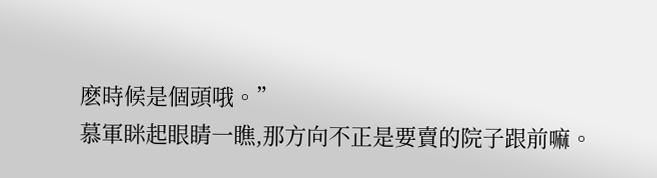麽時候是個頭哦。”
慕軍眯起眼睛一瞧,那方向不正是要賣的院子跟前嘛。